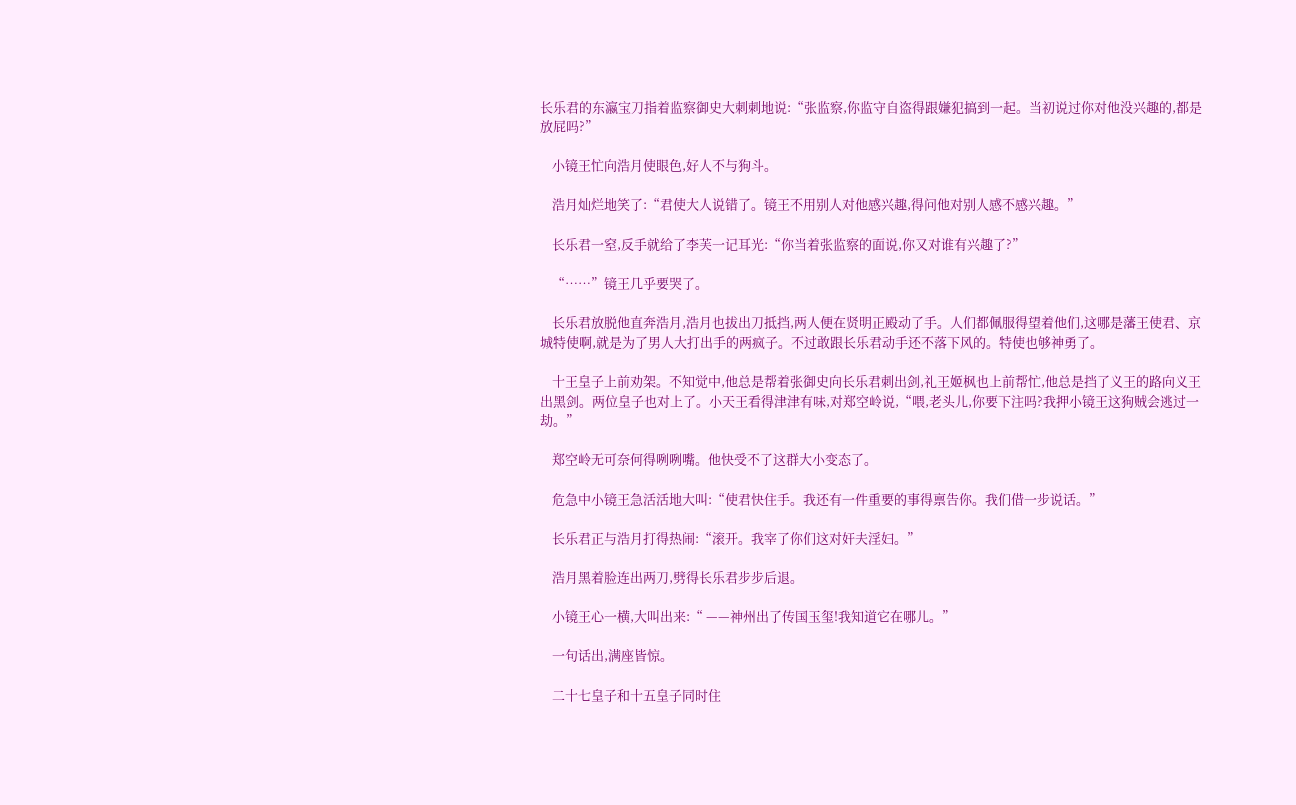长乐君的东瀛宝刀指着监察御史大刺刺地说:“张监察,你监守自盗得跟嫌犯搞到一起。当初说过你对他没兴趣的,都是放屁吗?”

    小镜王忙向浩月使眼色,好人不与狗斗。

    浩月灿烂地笑了:“君使大人说错了。镜王不用别人对他感兴趣,得问他对别人感不感兴趣。”

    长乐君一窒,反手就给了李芙一记耳光:“你当着张监察的面说,你又对谁有兴趣了?”

    “……”镜王几乎要哭了。

    长乐君放脱他直奔浩月,浩月也拔出刀抵挡,两人便在贤明正殿动了手。人们都佩服得望着他们,这哪是藩王使君、京城特使啊,就是为了男人大打出手的两疯子。不过敢跟长乐君动手还不落下风的。特使也够神勇了。

    十王皇子上前劝架。不知觉中,他总是帮着张御史向长乐君刺出剑,礼王姬枫也上前帮忙,他总是挡了义王的路向义王出黑剑。两位皇子也对上了。小天王看得津津有味,对郑空岭说,“喂,老头儿,你要下注吗?我押小镜王这狗贼会逃过一劫。”

    郑空岭无可奈何得咧咧嘴。他快受不了这群大小变态了。

    危急中小镜王急活活地大叫:“使君快住手。我还有一件重要的事得禀告你。我们借一步说话。”

    长乐君正与浩月打得热闹:“滚开。我宰了你们这对奸夫淫妇。”

    浩月黑着脸连出两刀,劈得长乐君步步后退。

    小镜王心一横,大叫出来:“ ——神州出了传国玉玺!我知道它在哪儿。”

    一句话出,满座皆惊。

    二十七皇子和十五皇子同时住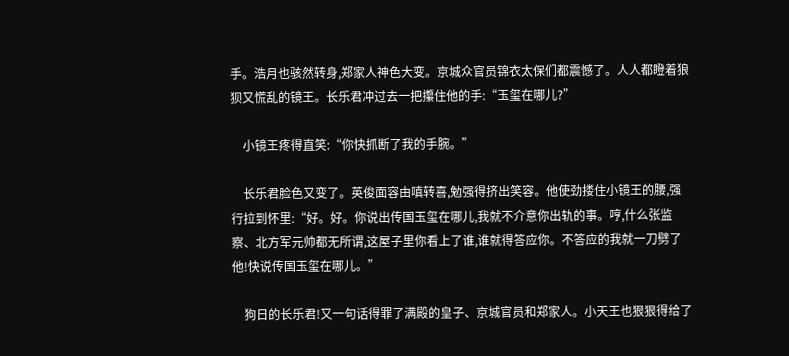手。浩月也骇然转身,郑家人神色大变。京城众官员锦衣太保们都震憾了。人人都瞪着狼狈又慌乱的镜王。长乐君冲过去一把攥住他的手:“玉玺在哪儿?”

    小镜王疼得直笑:“你快抓断了我的手腕。”

    长乐君脸色又变了。英俊面容由嗔转喜,勉强得挤出笑容。他使劲搂住小镜王的腰,强行拉到怀里:“好。好。你说出传国玉玺在哪儿,我就不介意你出轨的事。哼,什么张监察、北方军元帅都无所谓,这屋子里你看上了谁,谁就得答应你。不答应的我就一刀劈了他!快说传国玉玺在哪儿。”

    狗日的长乐君!又一句话得罪了满殿的皇子、京城官员和郑家人。小天王也狠狠得给了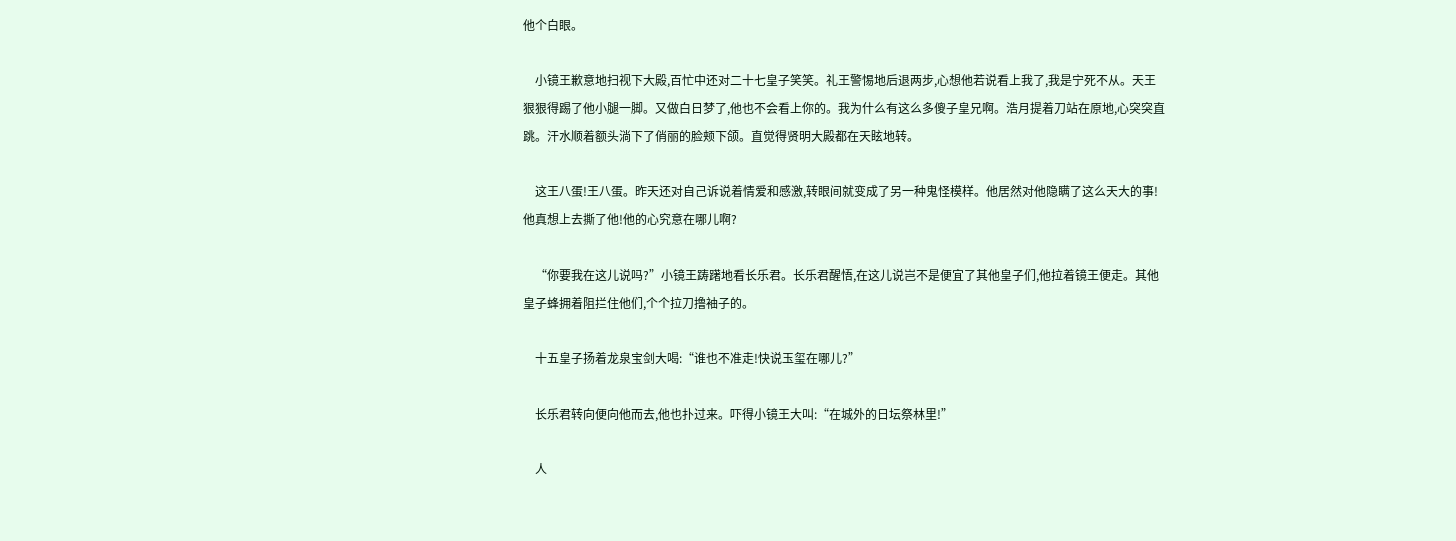他个白眼。

    小镜王歉意地扫视下大殿,百忙中还对二十七皇子笑笑。礼王警惕地后退两步,心想他若说看上我了,我是宁死不从。天王狠狠得踢了他小腿一脚。又做白日梦了,他也不会看上你的。我为什么有这么多傻子皇兄啊。浩月提着刀站在原地,心突突直跳。汗水顺着额头淌下了俏丽的脸颊下颌。直觉得贤明大殿都在天眩地转。

    这王八蛋!王八蛋。昨天还对自己诉说着情爱和感激,转眼间就变成了另一种鬼怪模样。他居然对他隐瞒了这么天大的事!他真想上去撕了他!他的心究意在哪儿啊?

    “你要我在这儿说吗?”小镜王踌躇地看长乐君。长乐君醒悟,在这儿说岂不是便宜了其他皇子们,他拉着镜王便走。其他皇子蜂拥着阻拦住他们,个个拉刀撸袖子的。

    十五皇子扬着龙泉宝剑大喝:“谁也不准走!快说玉玺在哪儿?”

    长乐君转向便向他而去,他也扑过来。吓得小镜王大叫:“在城外的日坛祭林里!”

    人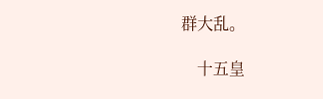群大乱。

    十五皇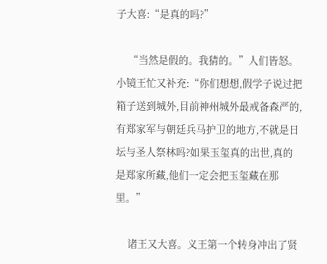子大喜:“是真的吗?”

    “当然是假的。我猜的。”人们皆怒。小镜王忙又补充:“你们想想,假学子说过把箱子送到城外,目前神州城外最戒备森严的,有郑家军与朝廷兵马护卫的地方,不就是日坛与圣人祭林吗?如果玉玺真的出世,真的是郑家所藏,他们一定会把玉玺藏在那里。”

    诸王又大喜。义王第一个转身冲出了贤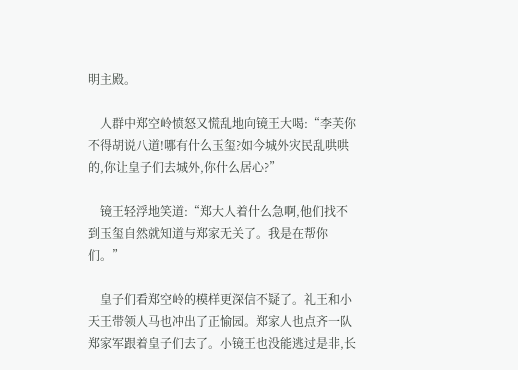明主殿。

    人群中郑空岭愤怒又慌乱地向镜王大喝:“李芙你不得胡说八道!哪有什么玉玺?如今城外灾民乱哄哄的,你让皇子们去城外,你什么居心?”

    镜王轻浮地笑道:“郑大人着什么急啊,他们找不到玉玺自然就知道与郑家无关了。我是在帮你们。”

    皇子们看郑空岭的模样更深信不疑了。礼王和小天王带领人马也冲出了正愉园。郑家人也点齐一队郑家军跟着皇子们去了。小镜王也没能逃过是非,长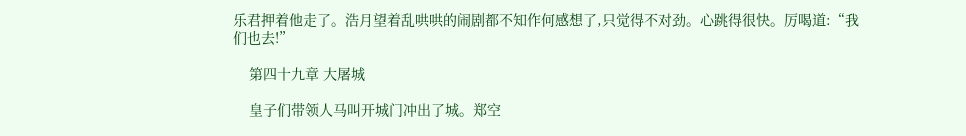乐君押着他走了。浩月望着乱哄哄的闹剧都不知作何感想了,只觉得不对劲。心跳得很快。厉喝道:“我们也去!”

    第四十九章 大屠城

    皇子们带领人马叫开城门冲出了城。郑空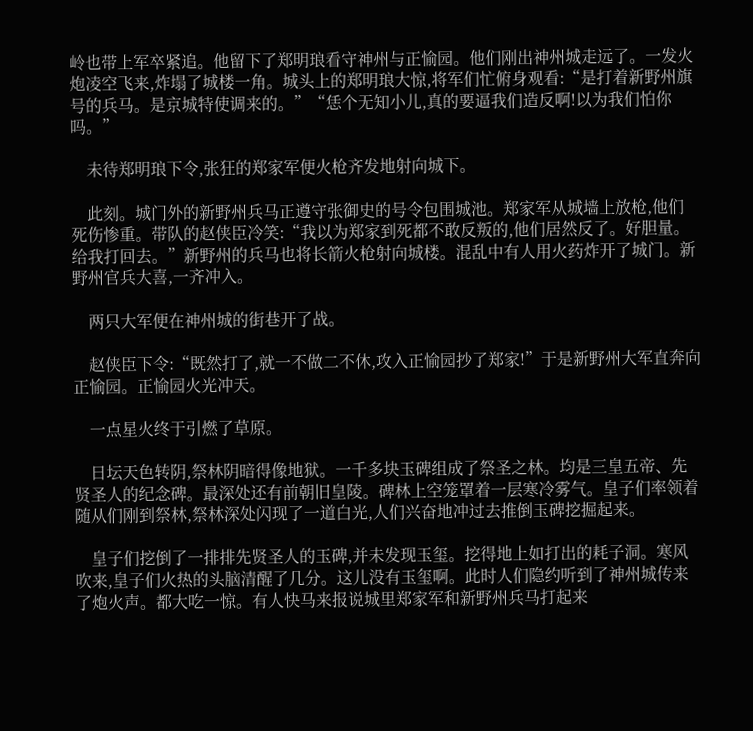岭也带上军卒紧追。他留下了郑明琅看守神州与正愉园。他们刚出神州城走远了。一发火炮凌空飞来,炸塌了城楼一角。城头上的郑明琅大惊,将军们忙俯身观看:“是打着新野州旗号的兵马。是京城特使调来的。”“恁个无知小儿,真的要逼我们造反啊!以为我们怕你吗。”

    未待郑明琅下令,张狂的郑家军便火枪齐发地射向城下。

    此刻。城门外的新野州兵马正遵守张御史的号令包围城池。郑家军从城墙上放枪,他们死伤惨重。带队的赵侠臣冷笑:“我以为郑家到死都不敢反叛的,他们居然反了。好胆量。给我打回去。”新野州的兵马也将长箭火枪射向城楼。混乱中有人用火药炸开了城门。新野州官兵大喜,一齐冲入。

    两只大军便在神州城的街巷开了战。

    赵侠臣下令:“既然打了,就一不做二不休,攻入正愉园抄了郑家!”于是新野州大军直奔向正愉园。正愉园火光冲天。

    一点星火终于引燃了草原。

    日坛天色转阴,祭林阴暗得像地狱。一千多块玉碑组成了祭圣之林。均是三皇五帝、先贤圣人的纪念碑。最深处还有前朝旧皇陵。碑林上空笼罩着一层寒冷雾气。皇子们率领着随从们刚到祭林,祭林深处闪现了一道白光,人们兴奋地冲过去推倒玉碑挖掘起来。

    皇子们挖倒了一排排先贤圣人的玉碑,并未发现玉玺。挖得地上如打出的耗子洞。寒风吹来,皇子们火热的头脑清醒了几分。这儿没有玉玺啊。此时人们隐约听到了神州城传来了炮火声。都大吃一惊。有人快马来报说城里郑家军和新野州兵马打起来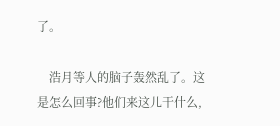了。

    浩月等人的脑子轰然乱了。这是怎么回事?他们来这儿干什么,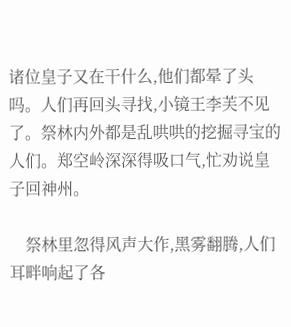诸位皇子又在干什么,他们都晕了头吗。人们再回头寻找,小镜王李芙不见了。祭林内外都是乱哄哄的挖掘寻宝的人们。郑空岭深深得吸口气,忙劝说皇子回神州。

    祭林里忽得风声大作,黑雾翻腾,人们耳畔响起了各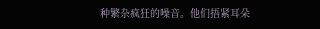种繁杂疯狂的噪音。他们捂紧耳朵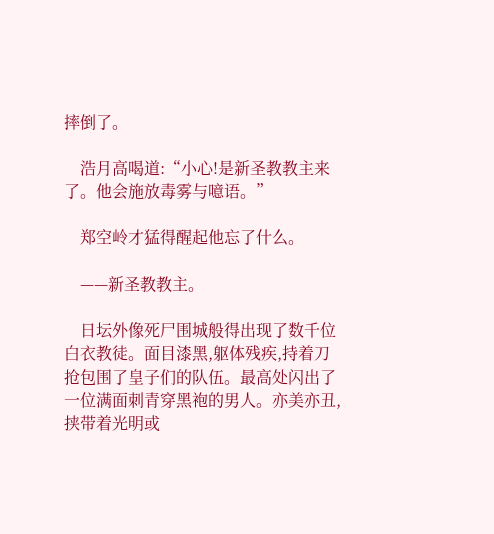摔倒了。

    浩月高喝道:“小心!是新圣教教主来了。他会施放毒雾与噫语。”

    郑空岭才猛得醒起他忘了什么。

    ——新圣教教主。

    日坛外像死尸围城般得出现了数千位白衣教徒。面目漆黑,躯体残疾,持着刀抢包围了皇子们的队伍。最高处闪出了一位满面刺青穿黑袍的男人。亦美亦丑,挟带着光明或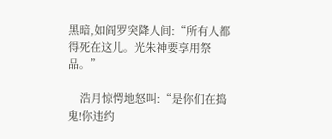黑暗,如阎罗突降人间:“所有人都得死在这儿。光朱神要享用祭品。”

    浩月惊愕地怒叫:“是你们在捣鬼!你违约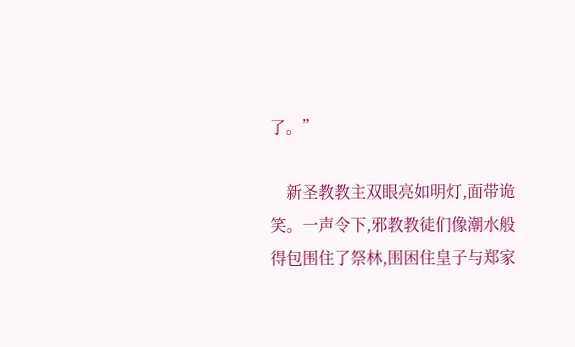了。”

    新圣教教主双眼亮如明灯,面带诡笑。一声令下,邪教教徒们像潮水般得包围住了祭林,围困住皇子与郑家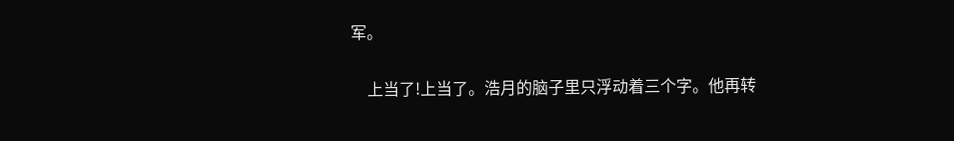军。

    上当了!上当了。浩月的脑子里只浮动着三个字。他再转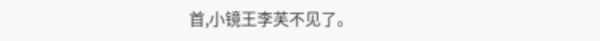首,小镜王李芙不见了。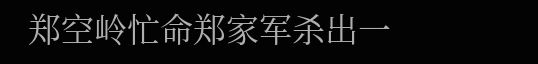郑空岭忙命郑家军杀出一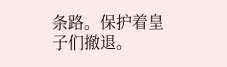条路。保护着皇子们撤退。